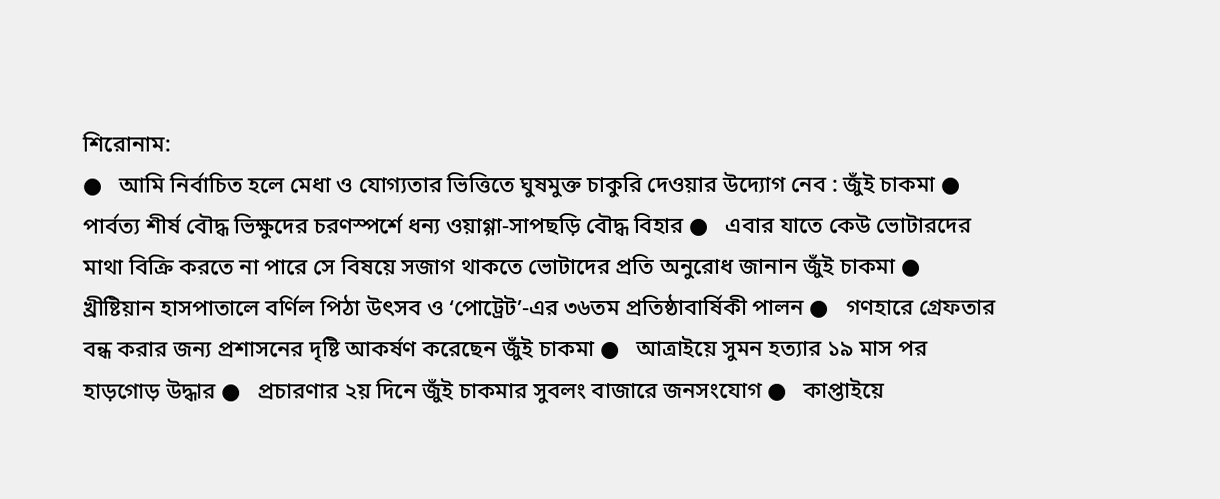শিরোনাম:
●   আমি নির্বাচিত হলে মেধা ও যোগ্যতার ভিত্তিতে ঘুষমুক্ত চাকুরি দেওয়ার উদ্যোগ নেব : জুঁই চাকমা ●   পার্বত্য শীর্ষ বৌদ্ধ ভিক্ষুদের চরণস্পর্শে ধন্য ওয়াগ্গা-সাপছড়ি বৌদ্ধ বিহার ●   এবার যাতে কেউ ভোটারদের মাথা বিক্রি করতে না পারে সে বিষয়ে সজাগ থাকতে ভোটাদের প্রতি অনুরোধ জানান জুঁই চাকমা ●   খ্রীষ্টিয়ান হাসপাতালে বর্ণিল পিঠা উৎসব ও ‘পোট্রেট’-এর ৩৬তম প্রতিষ্ঠাবার্ষিকী পালন ●   গণহারে গ্রেফতার বন্ধ করার জন্য প্রশাসনের দৃষ্টি আকর্ষণ করেছেন জুঁই চাকমা ●   আত্রাইয়ে সুমন হত্যার ১৯ মাস পর হাড়গোড় উদ্ধার ●   প্রচারণার ২য় দিনে জুঁই চাকমার সুবলং বাজারে জনসংযোগ ●   কাপ্তাইয়ে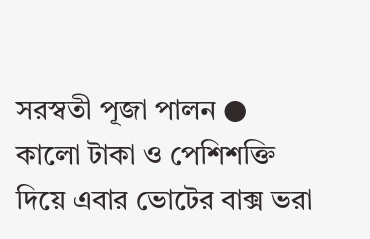সরস্বতী পূজা পালন ●   কালো টাকা ও পেশিশক্তি দিয়ে এবার ভোটের বাক্স ভরা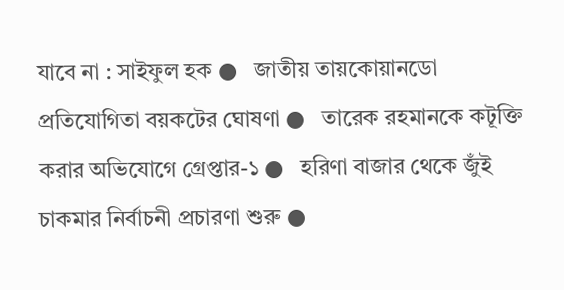যাবে না : সাইফুল হক ●   জাতীয় তায়কোয়ানডো প্রতিযোগিতা বয়কটের ঘোষণা ●   তারেক রহমানকে কটূক্তি করার অভিযোগে গ্রেপ্তার-১ ●   হরিণা বাজার থেকে জুঁই চাকমার নির্বাচনী প্রচারণা শুরু ●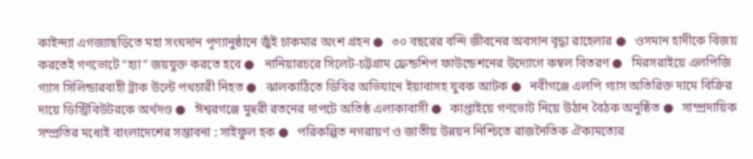কাইন্দ্যা এগজ্যাছড়িতে মহা সংঘদান পূণ্যানুষ্ঠানে জুঁই চাকমার অংশ গ্রহন ●   ৩০ বছরের বন্দি জীবনের অবসান বৃদ্ধা রাহেলার ●   ওসমান হাদীকে বিজয় করতেই গণভোটে “হ্যা” জয়যুক্ত করতে হবে ●   নানিয়ারচরে সিলেট-চট্টগ্রাম ফ্রেন্ডশিপ ফাউন্ডেশনের উদ্যোগে কম্বল বিতরণ ●   মিরসরাইয়ে এলপিজি গ্যাস সিলিন্ডারবাহী ট্রাক উল্টে পথচারী নিহত ●   ঝালকাঠিতে ডিবির অভিযানে ইয়াবাসহ যুবক আটক ●   নবীগঞ্জে এলপি গ্যাস অতিরিক্ত দামে বিক্রির দায়ে ডিস্ট্রিবিউটরকে অর্থদণ্ড ●   ঈশ্বরগঞ্জে মুহুরী রতনের দাপটে অতিষ্ঠ এলাকাবাসী ●   কাপ্তাইয়ে গণভোট নিয়ে উঠান বৈঠক অনুষ্ঠিত ●   সাম্প্রদায়িক সম্প্রতির মধ্যেই বাংলাদেশের সম্ভাবনা : সাইফুল হক ●   পরিকল্পিত নগরায়ণ ও জাতীয় উন্নয়ন নিশ্চিতে রাজনৈতিক ঐক্যমত্যের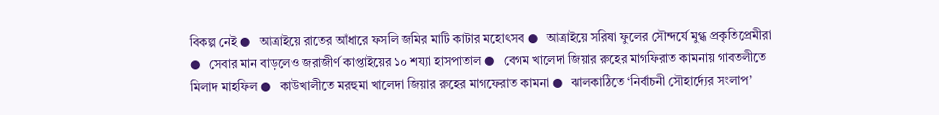বিকল্প নেই ●   আত্রাইয়ে রাতের আঁধারে ফসলি জমির মাটি কাটার মহোৎসব ●   আত্রাইয়ে সরিষা ফুলের সৌন্দর্যে মুগ্ধ প্রকৃতিপ্রেমীরা ●   সেবার মান বাড়লেও জরাজীর্ণ কাপ্তাইয়ের ১০ শয্যা হাসপাতাল ●   বেগম খালেদা জিয়ার রুহের মাগফিরাত কামনায় গাবতলীতে মিলাদ মাহফিল ●   কাউখালীতে মরহুমা খালেদা জিয়ার রুহের মাগফেরাত কামনা ●   ঝালকাঠিতে ‘নির্বাচনী সৌহার্দ্যের সংলাপ’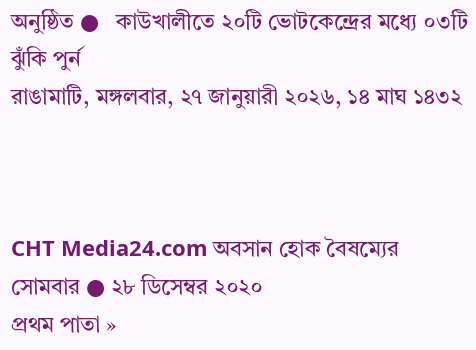অনুষ্ঠিত ●   কাউখালীতে ২০টি ভোটকেন্দ্রের মধ্যে ০৩টি ঝুঁকি পুর্ন
রাঙামাটি, মঙ্গলবার, ২৭ জানুয়ারী ২০২৬, ১৪ মাঘ ১৪৩২



CHT Media24.com অবসান হোক বৈষম্যের
সোমবার ● ২৮ ডিসেম্বর ২০২০
প্রথম পাতা »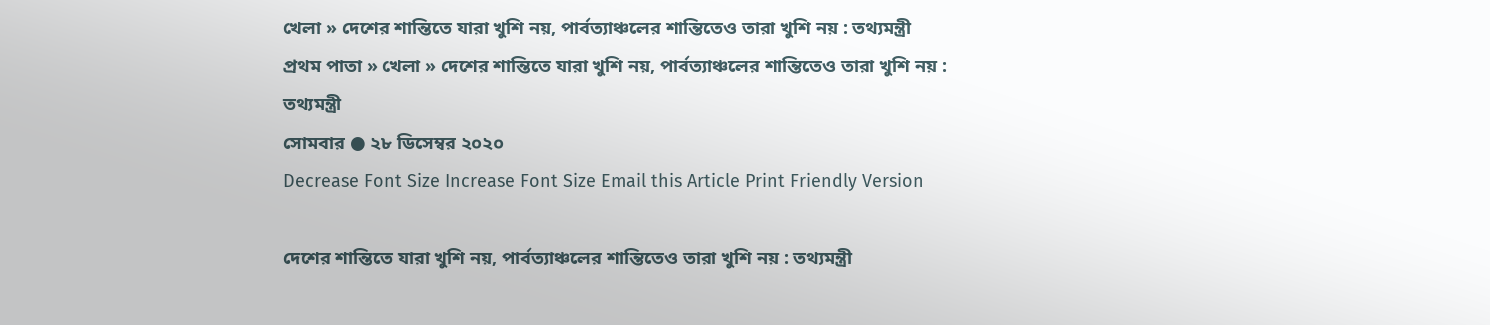খেলা » দেশের শান্তিতে যারা খুশি নয়, পার্বত্যাঞ্চলের শান্তিতেও তারা খুশি নয় : তথ্যমন্ত্রী
প্রথম পাতা » খেলা » দেশের শান্তিতে যারা খুশি নয়, পার্বত্যাঞ্চলের শান্তিতেও তারা খুশি নয় : তথ্যমন্ত্রী
সোমবার ● ২৮ ডিসেম্বর ২০২০
Decrease Font Size Increase Font Size Email this Article Print Friendly Version

দেশের শান্তিতে যারা খুশি নয়, পার্বত্যাঞ্চলের শান্তিতেও তারা খুশি নয় : তথ্যমন্ত্রী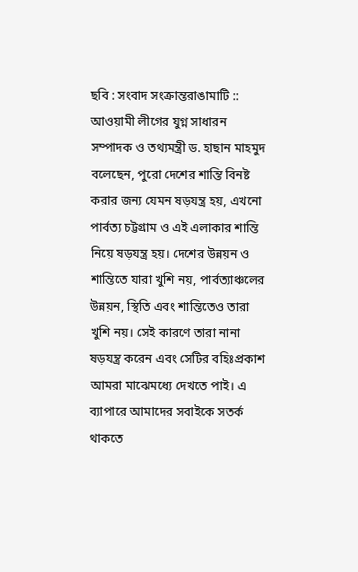ছবি : সংবাদ সংক্রান্তরাঙামাটি :: আওয়ামী লীগের যুগ্ন সাধারন সম্পাদক ও তথ্যমন্ত্রী ড. হাছান মাহমুদ বলেছেন, পুরো দেশের শান্তি বিনষ্ট করার জন্য যেমন ষড়যন্ত্র হয়, এখনো পার্বত্য চট্টগ্রাম ও এই এলাকার শান্তি নিয়ে ষড়যন্ত্র হয়। দেশের উন্নয়ন ও শান্তিতে যারা খুশি নয়, পার্বত্যাঞ্চলের উন্নয়ন, স্থিতি এবং শান্তিতেও তারা খুশি নয়। সেই কারণে তারা নানা ষড়যন্ত্র করেন এবং সেটির বহিঃপ্রকাশ আমরা মাঝেমধ্যে দেখতে পাই। এ ব্যাপারে আমাদের সবাইকে সতর্ক থাকতে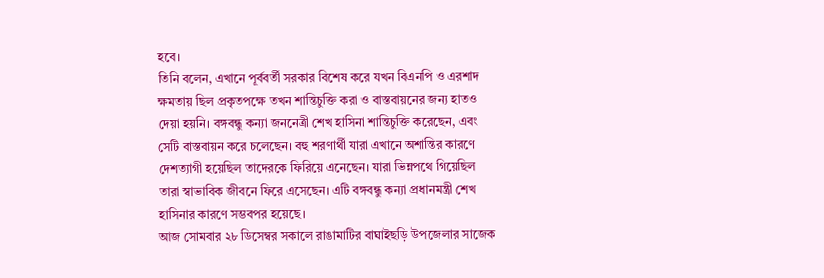হবে।
তিনি বলেন, এখানে পূর্ববর্তী সরকার বিশেষ করে যখন বিএনপি ও এরশাদ ক্ষমতায় ছিল প্রকৃতপক্ষে তখন শান্তিচুক্তি করা ও বাস্তবায়নের জন্য হাতও দেয়া হয়নি। বঙ্গবন্ধু কন্যা জননেত্রী শেখ হাসিনা শান্তিচুক্তি করেছেন, এবং সেটি বাস্তবায়ন করে চলেছেন। বহু শরণার্থী যারা এখানে অশান্তির কারণে দেশত্যাগী হয়েছিল তাদেরকে ফিরিয়ে এনেছেন। যারা ভিন্নপথে গিয়েছিল তারা স্বাভাবিক জীবনে ফিরে এসেছেন। এটি বঙ্গবন্ধু কন্যা প্রধানমন্ত্রী শেখ হাসিনার কারণে সম্ভবপর হয়েছে।
আজ সোমবার ২৮ ডিসেম্বর সকালে রাঙামাটির বাঘাইছড়ি উপজেলার সাজেক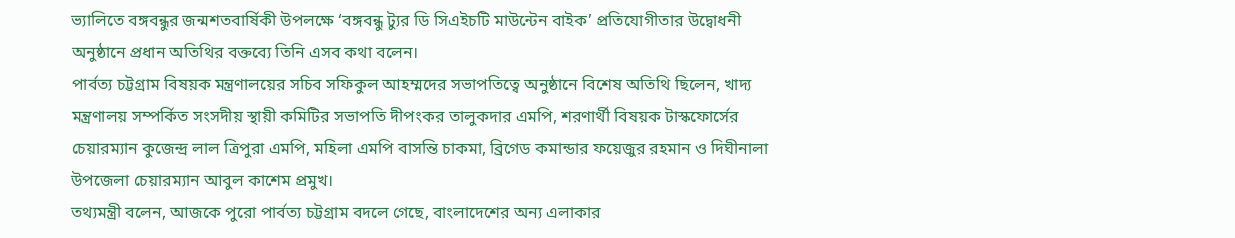ভ্যালিতে বঙ্গবন্ধুর জন্মশতবার্ষিকী উপলক্ষে ‘বঙ্গবন্ধু ট্যুর ডি সিএইচটি মাউন্টেন বাইক’ প্রতিযোগীতার উদ্বোধনী অনুষ্ঠানে প্রধান অতিথির বক্তব্যে তিনি এসব কথা বলেন।
পার্বত্য চট্টগ্রাম বিষয়ক মন্ত্রণালয়ের সচিব সফিকুল আহম্মদের সভাপতিত্বে অনুষ্ঠানে বিশেষ অতিথি ছিলেন, খাদ্য মন্ত্রণালয় সম্পর্কিত সংসদীয় স্থায়ী কমিটির সভাপতি দীপংকর তালুকদার এমপি, শরণার্থী বিষয়ক টাস্কফোর্সের চেয়ারম্যান কুজেন্দ্র লাল ত্রিপুরা এমপি, মহিলা এমপি বাসন্তি চাকমা, ব্রিগেড কমান্ডার ফয়েজুর রহমান ও দিঘীনালা উপজেলা চেয়ারম্যান আবুল কাশেম প্রমুখ।
তথ্যমন্ত্রী বলেন, আজকে পুরো পার্বত্য চট্টগ্রাম বদলে গেছে, বাংলাদেশের অন্য এলাকার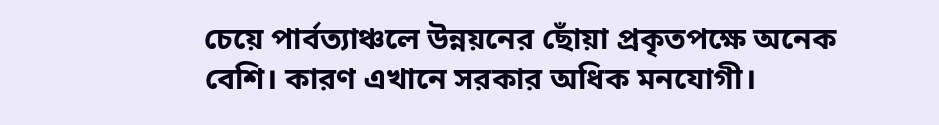চেয়ে পার্বত্যাঞ্চলে উন্নয়নের ছোঁয়া প্রকৃতপক্ষে অনেক বেশি। কারণ এখানে সরকার অধিক মনযোগী।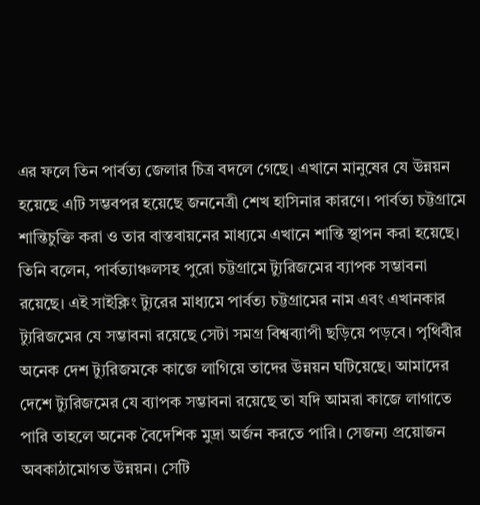এর ফলে তিন পার্বত্য জেলার চিত্র বদলে গেছে। এখানে মানুষের যে উন্নয়ন হয়েছে এটি সম্ভবপর হয়েছে জননেত্রী শেখ হাসিনার কারণে। পার্বত্য চট্টগ্রামে শান্তিচুক্তি করা ও তার বাস্তবায়নের মাধ্যমে এখানে শান্তি স্থাপন করা হয়েছে।
তিনি বলেন, পার্বত্যাঞ্চলসহ পুরো চট্টগ্রামে ট্যুরিজমের ব্যাপক সম্ভাবনা রয়েছে। এই সাইক্লিং ট্যুরের মাধ্যমে পার্বত্য চট্টগ্রামের নাম এবং এখানকার ট্যুরিজমের যে সম্ভাবনা রয়েছে সেটা সমগ্র বিশ্বব্যাপী ছড়িয়ে পড়বে। পৃথিবীর অনেক দেশ ট্যুরিজমকে কাজে লাগিয়ে তাদের উন্নয়ন ঘটিয়েছে। আমাদের দেশে ট্যুরিজমের যে ব্যাপক সম্ভাবনা রয়েছে তা যদি আমরা কাজে লাগাতে পারি তাহলে অনেক বৈদেশিক মুদ্রা অর্জন করতে পারি। সেজন্য প্রয়োজন অবকাঠামোগত উন্নয়ন। সেটি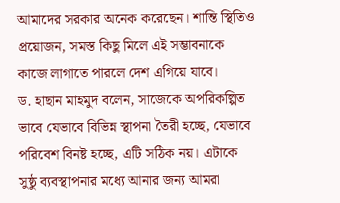আমাদের সরকার অনেক করেছেন। শান্তি স্থিতিও প্রয়োজন, সমস্ত কিছু মিলে এই সম্ভাবনাকে কাজে লাগাতে পারলে দেশ এগিয়ে যাবে।
ড. হাছান মাহমুদ বলেন, সাজেকে অপরিকল্পিত ভাবে যেভাবে বিভিন্ন স্থাপনা তৈরী হচ্ছে, যেভাবে পরিবেশ বিনষ্ট হচ্ছে, এটি সঠিক নয়। এটাকে সুষ্ঠু ব্যবস্থাপনার মধ্যে আনার জন্য আমরা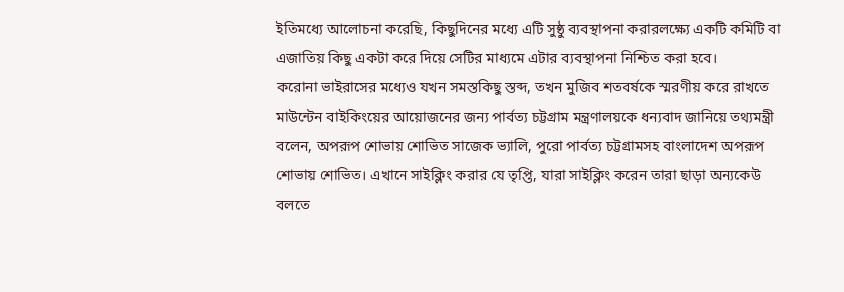ইতিমধ্যে আলোচনা করেছি, কিছুদিনের মধ্যে এটি সুষ্ঠু ব্যবস্থাপনা করারলক্ষ্যে একটি কমিটি বা এজাতিয় কিছু একটা করে দিয়ে সেটির মাধ্যমে এটার ব্যবস্থাপনা নিশ্চিত করা হবে।
করোনা ভাইরাসের মধ্যেও যখন সমস্তকিছু স্তব্দ, তখন মুজিব শতবর্ষকে স্মরণীয় করে রাখতে মাউন্টেন বাইকিংয়ের আয়োজনের জন্য পার্বত্য চট্টগ্রাম মন্ত্রণালয়কে ধন্যবাদ জানিয়ে তথ্যমন্ত্রী বলেন, অপরূপ শোভায় শোভিত সাজেক ভ্যালি, পুরো পার্বত্য চট্টগ্রামসহ বাংলাদেশ অপরূপ শোভায় শোভিত। এখানে সাইক্লিং করার যে তৃপ্তি, যারা সাইক্লিং করেন তারা ছাড়া অন্যকেউ বলতে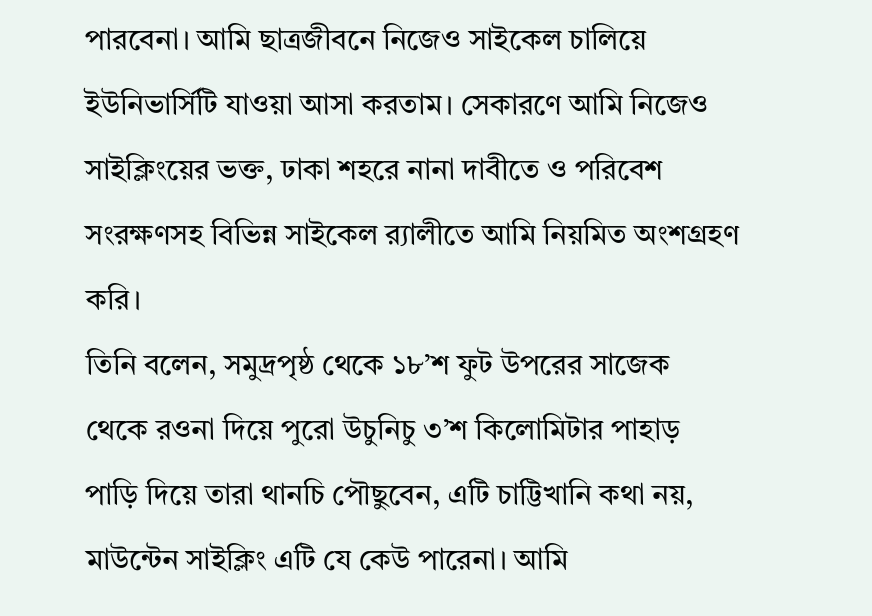পারবেনা। আমি ছাত্রজীবনে নিজেও সাইকেল চালিয়ে ইউনিভার্সিটি যাওয়া আসা করতাম। সেকারণে আমি নিজেও সাইক্লিংয়ের ভক্ত, ঢাকা শহরে নানা দাবীতে ও পরিবেশ সংরক্ষণসহ বিভিন্ন সাইকেল র‌্যালীতে আমি নিয়মিত অংশগ্রহণ করি।
তিনি বলেন, সমুদ্রপৃষ্ঠ থেকে ১৮’শ ফুট উপরের সাজেক থেকে রওনা দিয়ে পুরো উচুনিচু ৩’শ কিলোমিটার পাহাড় পাড়ি দিয়ে তারা থানচি পৌছুবেন, এটি চাট্টিখানি কথা নয়, মাউন্টেন সাইক্লিং এটি যে কেউ পারেনা। আমি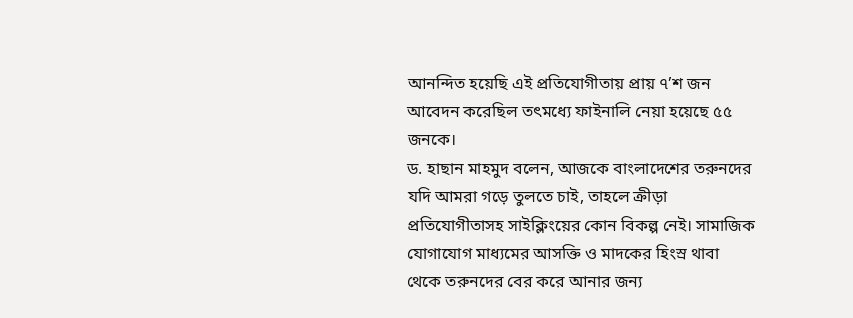আনন্দিত হয়েছি এই প্রতিযোগীতায় প্রায় ৭’শ জন আবেদন করেছিল তৎমধ্যে ফাইনালি নেয়া হয়েছে ৫৫ জনকে।
ড. হাছান মাহমুদ বলেন, আজকে বাংলাদেশের তরুনদের যদি আমরা গড়ে তুলতে চাই, তাহলে ক্রীড়া প্রতিযোগীতাসহ সাইক্লিংয়ের কোন বিকল্প নেই। সামাজিক যোগাযোগ মাধ্যমের আসক্তি ও মাদকের হিংস্র থাবা থেকে তরুনদের বের করে আনার জন্য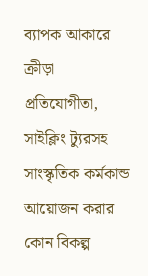ব্যাপক আকারে ক্রীড়া প্রতিযোগীতা, সাইক্লিং ট্যুরসহ সাংস্কৃতিক কর্মকান্ড আয়োজন করার কোন বিকল্প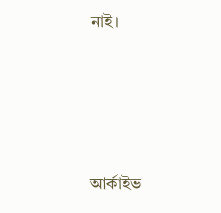নাই।





আর্কাইভ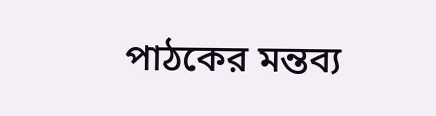পাঠকের মন্তব্য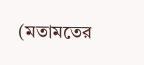(মতামতের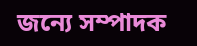জন্যে সম্পাদক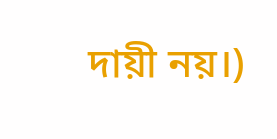দায়ী নয়।)